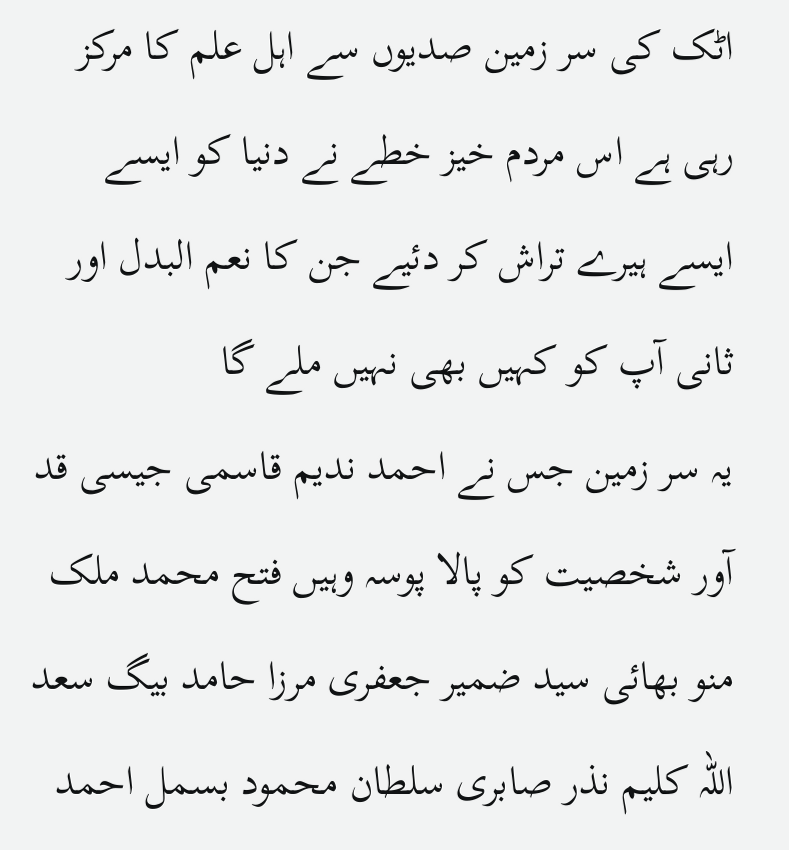اٹک کی سر زمین صدیوں سے اہل علم کا مرکز رہی ہے اس مردم خیز خطے نے دنیا کو ایسے ایسے ہیرے تراش کر دئیے جن کا نعم البدل اور ثانی آپ کو کہیں بھی نہیں ملے گا
یہ سر زمین جس نے احمد ندیم قاسمی جیسی قد آور شخصیت کو پالا پوسہ وہیں فتح محمد ملک منو بھائی سید ضمیر جعفری مرزا حامد بیگ سعد اللہ کلیم نذر صابری سلطان محمود بسمل احمد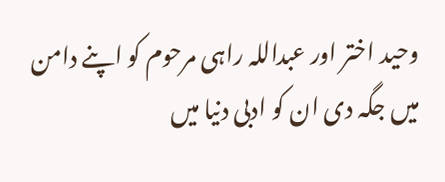وحید اختر اور عبداللہ راہی مرحوم کو اپنے دامن میں جگہ دی ان کو ادبی دنیا میں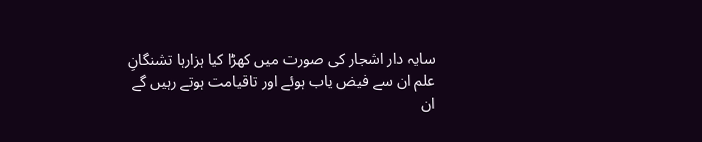سایہ دار اشجار کی صورت میں کھڑا کیا ہزارہا تشنگانِ علم ان سے فیض یاب ہوئے اور تاقیامت ہوتے رہیں گے
ان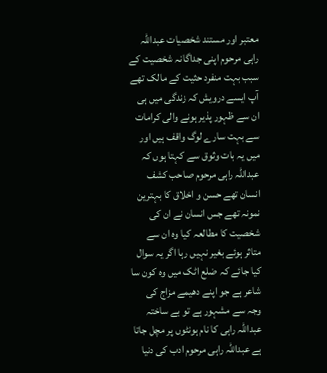معتبر اور مستند شخصیات عبداللہ راہی مرحوم اپنی جداگانہ شخصیت کے سبب بہت منفرد حثیت کے مالک تھے آپ ایسے درویش کہ زندگی میں ہی ان سے ظہور پذیر ہونے والی کرامات سے بہت سارے لوگ واقف ہیں اور میں یہ بات وثوق سے کہتا ہوں کہ عبداللہ راہی مرحوم صاحب کشف انسان تھے حسن و اخلاق کا بہترین نمونہ تھے جس انسان نے ان کی شخصیت کا مطالعہ کیا وہ ان سے متاثر ہوئے بغیر نہیں رہا اگر یہ سوال کیا جائے کہ ضلع اٹک میں وہ کون سا شاعر ہے جو اپنے دھیمے مزاج کی وجہ سے مشہور ہے تو بے ساختہ عبداللہ راہی کا نام ہونٹوں پر مچل جاتا ہے عبداللہ راہی مرحوم ادب کی دنیا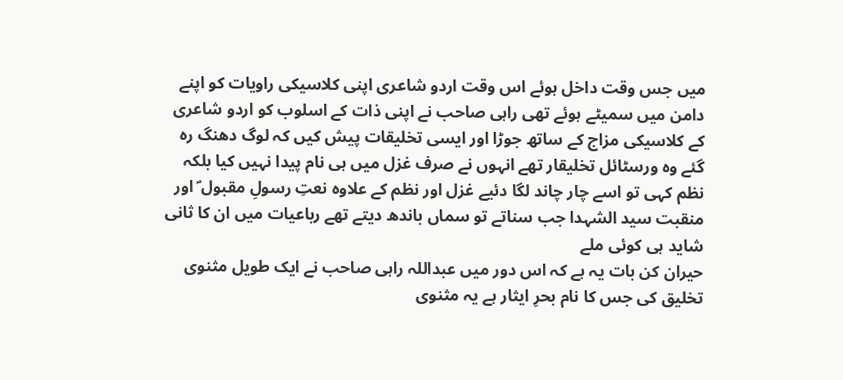میں جس وقت داخل ہوئے اس وقت اردو شاعری اپنی کلاسیکی راویات کو اپنے دامن میں سمیٹے ہوئے تھی راہی صاحب نے اپنی ذات کے اسلوب کو اردو شاعری کے کلاسیکی مزاج کے ساتھ جوڑا اور ایسی تخلیقات پیش کیں کہ لوگ دھنگ رہ گئے وہ ورسٹائل تخلیقار تھے انہوں نے صرف غزل میں ہی نام پیدا نہیں کیا بلکہ نظم کہی تو اسے چار چاند لگا دئیے غزل اور نظم کے علاوہ نعتِ رسولِ مقبول ؐ اور منقبت سید الشہدا جب سناتے تو سماں باندھ دیتے تھے رباعیات میں ان کا ثانی شاید ہی کوئی ملے
حیران کن بات یہ ہے کہ اس دور میں عبداللہ راہی صاحب نے ایک طویل مثنوی تخلیق کی جس کا نام بحرِ ایثار ہے یہ مثنوی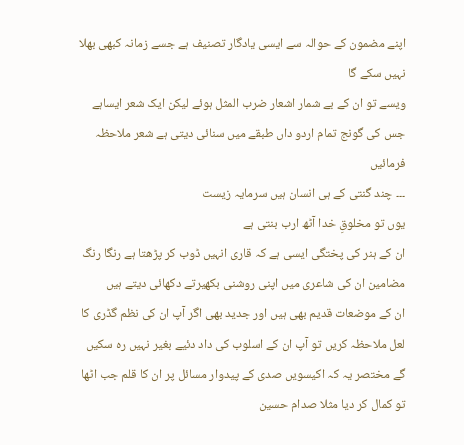اپنے مضمون کے حوالہ سے ایسی یادگار تصنیف ہے جسے زمانہ کبھی بھلا نہیں سکے گا
ویسے تو ان کے بے شمار اشعار ضرب المثل ہوئے لیکن ایک شعر ایساہے جس کی گونج تمام اردو داں طبقے میں سنائی دیتی ہے شعر ملاحظہ فرمائیں
۔۔۔ چند گنتی کے ہی انسان ہیں سرمایہ زیست
یوں تو مخلوقِ خدا آٹھ ارب بنتی ہے
ان کے ہنر کی پختگی ایسی ہے کہ قاری انہیں ڈوب کر پڑھتا ہے رنگا رنگ مضامین ان کی شاعری میں اپنی روشنی بکھیرتے دکھائی دیتے ہیں
ان کے موضعات قدیم بھی ہیں اور جدید بھی اگر آپ ان کی نظم گڈری کا لعل ملاحظہ کریں تو آپ ان کے اسلوب کی داد دئیے بغیر نہیں رہ سکیں گے مختصر یہ کہ اکیسویں صدی کے پیدوار مسائل پر ان کا قلم جب اٹھا تو کمال کر دیا مثلا صدام حسین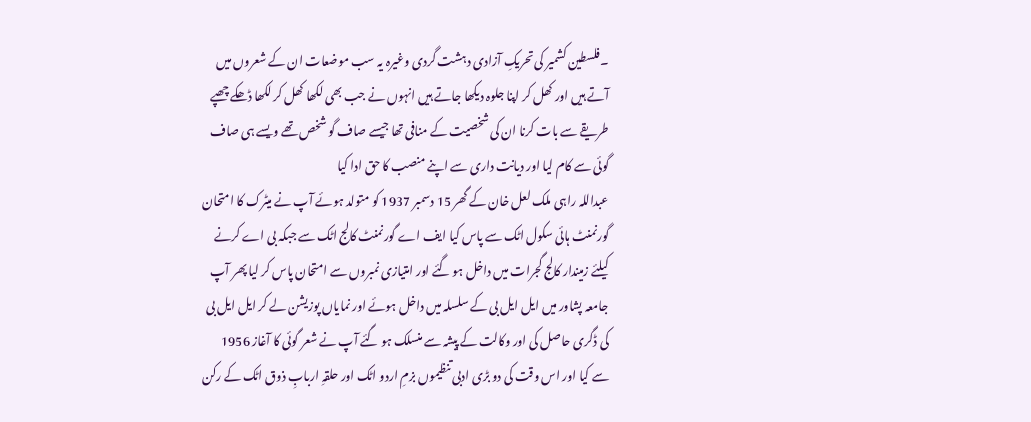۔فلسطین کشمیر کی تحریکِ آزادی دہشت گردی وغیرہ یہ سب موضعات ان کے شعروں میں آتے ہیں اور کھل کر اپنا جلوہ دیکھا جاتے ہیں انہوں نے جب بھی لکھا کھل کر لکھا ڈھکے چھپے طریقے سے بات کرنا ان کی شخصیت کے منافی تھا جیسے صاف گو شخص تھے ویسے ہی صاف گوئی سے کام لیا اور دیانت داری سے اپنے منصب کا حق ادا کیا
عبداللہ راہی ملک لعل خان کے گھر 15 دسمبر 1937 کو متولد ہوئے آپ نے میٹرک کا امتحان گورنمنٹ ہائی سکول اٹک سے پاس کیا ایف اے گورنمنٹ کالج اٹک سے جبکہ بی اے کرنے کیلئے زمیندار کالج گجرات میں داخل ہو گئے اور امتیازی نمبروں سے امتحان پاس کر لیا پھر آپ جامعہ پشاور میں ایل ایل بی کے سلسلہ میں داخل ہوئے اور نمایاں پوزیشن لے کر ایل ایل بی کی ڈگری حاصل کی اور وکالت کے پیشہ سے منسلک ہو گئے آپ نے شعر گوئی کا آغاز 1956 سے کیا اور اس وقت کی دو بڑی ادبی تنظیموں بزمِ اردو اٹک اور حلقہِ اربابِ ذوق اٹک کے رکن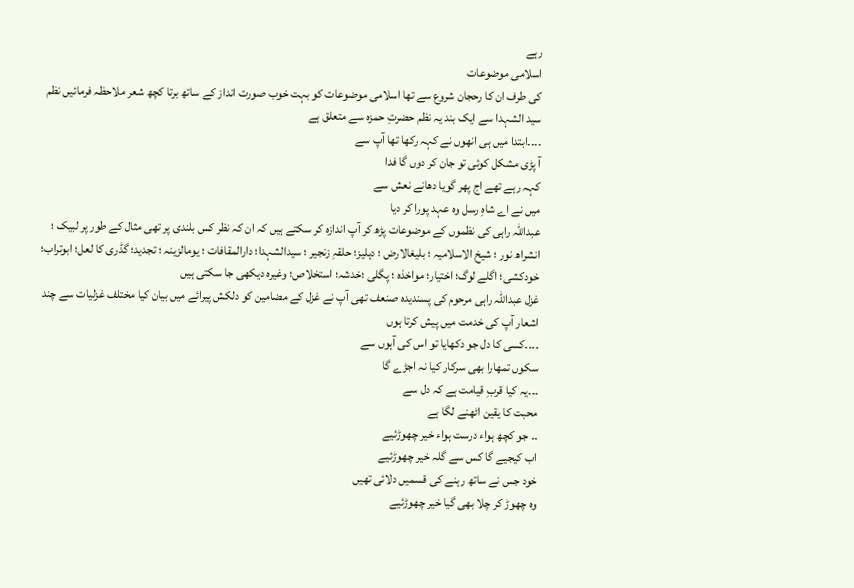رہے
اسلامی موضوعات
کی طرف ان کا رحجان شروع سے تھا اسلامی موضوعات کو بہت خوب صورت انداز کے ساتھ برتا کچھ شعر ملاحظہ فرمائیں نظم سید الشہدا سے ایک بند یہ نظم حضرتِ حمزہ سے متعلق ہے
۔۔۔۔ابتدا میں ہی انھوں نے کہہ رکھا تھا آپ سے
آ پڑی مشکل کوئی تو جان کر دوں گا فدا
کہہ رہے تھے اج پھر گویا دھانے نعش سے
میں نے اے شاہِ رسل وہ عہد پورا کر دیا
عبداللہ راہی کی نظموں کے موضوعات پڑھ کر آپ اندازہ کر سکتے ہیں کہ ان کہ نظر کس بلندی پر تھی مثال کے طور پر لبیک ؛ انشراھ نور ؛ شیخ الاسلامیہ ؛ بلیغالارض ؛ دہلیز؛ حلقہِ زنجیر ؛ سیدالشہدا؛ دارالمقافات ؛ یومالزینہ ؛ تجدید؛ گڈری کا لعل؛ ابوتراب؛ خودکشی؛ اگلے لوگ؛ اختیار؛ مواخذہ ؛ پگلی ؛خدشہ؛ استخلاص؛ وغیرہ دیکھی جا سکتی ہیں
غزل عبداللہ راہی مرحوم کی پسندیدہ صنعف تھی آپ نے غزل کے مضامین کو دلکش پیرائے میں بیان کیا مختلف غزلیات سے چند اشعار آپ کی خدمت میں پیش کرتا ہوں
۔۔۔۔کسی کا دل جو دکھایا تو اس کی آہوں سے
سکوں تمھارا بھی سرکار کیا نہ اجڑے گا
۔۔۔یہ کیا قربِ قیامت ہے کہ دل سے
محبت کا یقین اٹھنے لگا ہے
۔۔ جو کچھ ہواء درست ہواء خیر چھوڑئیے
اب کیجیے گا کس سے گلہ خیر چھوڑئیے
خود جس نے ساتھ رہنے کی قسمیں دلائی تھیں
وہ چھوڑ کر چلا بھی گیا خیر چھوڑئیے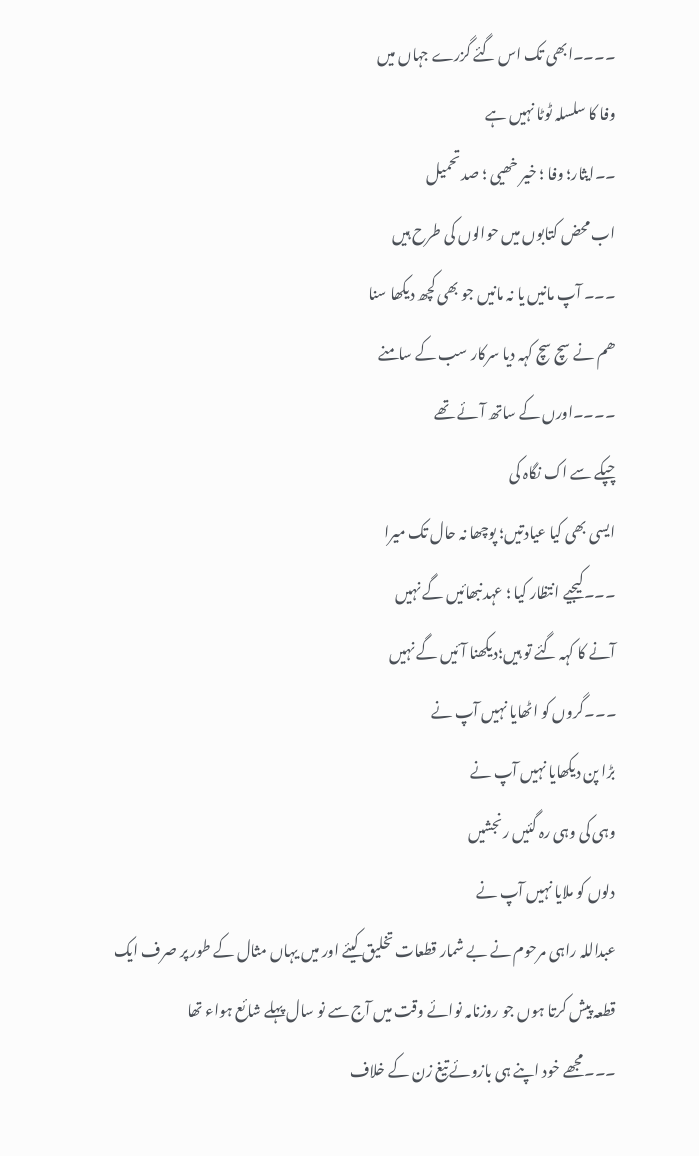۔۔۔۔ابھی تک اس گئے گزرے جہاں میں
وفا کا سلسلہ ٹوٹا نہیں ہے
۔۔ایثار؛ وفا ؛ خیر خھیی ؛ صد تحمیل
اب محض کتابوں میں حوالوں کی طرح ہیں
۔۔۔ آپ مانیں یا نہ مانیں جو بھی کچھ دیکھا سنا
ھم نے سچ سچ کہہ دیا سرکار سب کے سامنے
۔۔۔۔اورں کے ساتھ آئے تھے
چپکے سے اک نگاہ کی
ایسی بھی کیا عیادتیں؛ پوچھا نہ حال تک میرا
۔۔۔کیجیے انتظار کیا ؛ عہد نبھائیں گے نہیں
آنے کا کہہ گئے تو ہیں؛دیکھنا آئیں گے نہیں
۔۔۔گروں کو اٹھایا نہیں آپ نے
بڑا پن دیکھایا نہیں آپ نے
وہی کی وہی رہ گئیں رنجشیں
دلوں کو ملایا نہیں آپ نے
عبداللہ راہی مرحوم نے بے شمار قطعات تخلیق کیئے اور میں یہاں مثال کے طور پر صرف ایک قطعہ پیش کرتا ہوں جو روزنامہ نوائے وقت میں آج سے نو سال پہلے شائع ہواء تھا
۔۔۔مجھے خود اپنے ہی بازوئے تیغ زن کے خلاف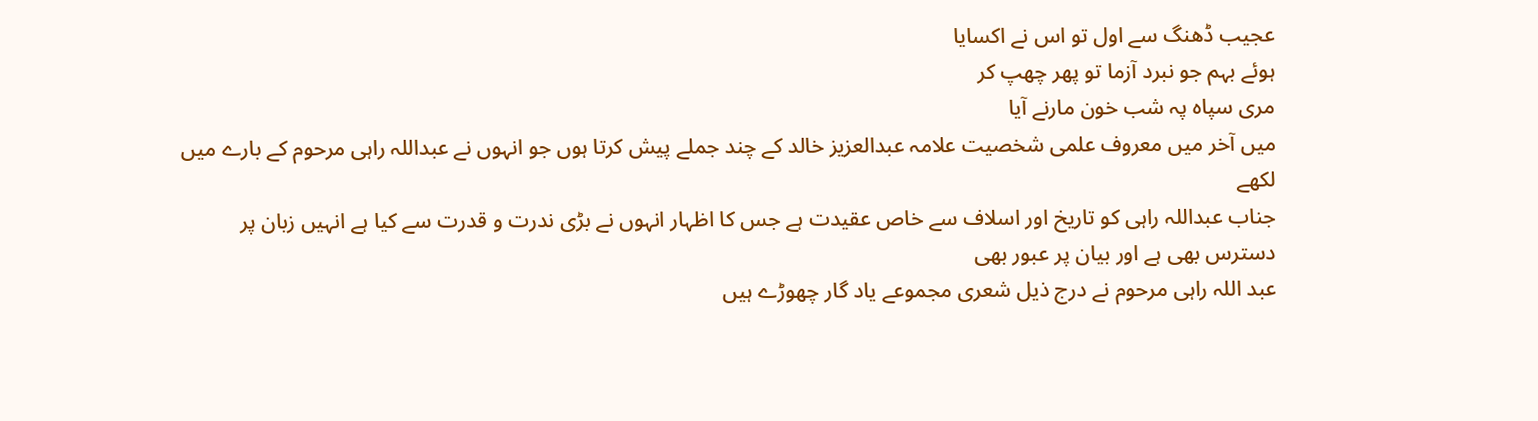عجیب ڈھنگ سے اول تو اس نے اکسایا
ہوئے بہم جو نبرد آزما تو پھر چھپ کر
مری سپاہ پہ شب خون مارنے آیا
میں آخر میں معروف علمی شخصیت علامہ عبدالعزیز خالد کے چند جملے پیش کرتا ہوں جو انہوں نے عبداللہ راہی مرحوم کے بارے میں لکھے
جناب عبداللہ راہی کو تاریخ اور اسلاف سے خاص عقیدت ہے جس کا اظہار انہوں نے بڑی ندرت و قدرت سے کیا ہے انہیں زبان پر دسترس بھی ہے اور بیان پر عبور بھی
عبد اللہ راہی مرحوم نے درج ذیل شعری مجموعے یاد گار چھوڑے ہیں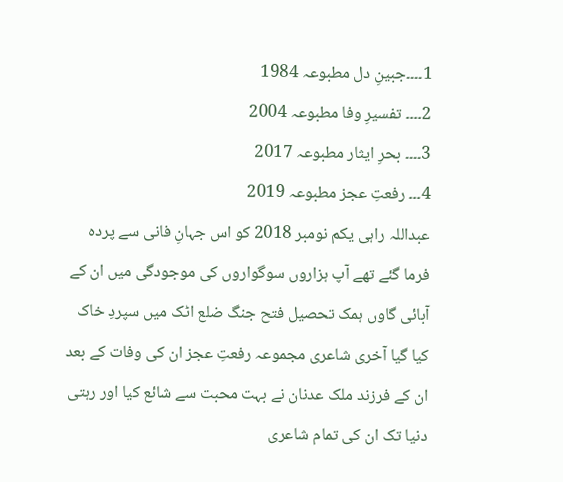1۔۔۔۔جبینِ دل مطبوعہ 1984
2۔۔۔۔ تفسیرِ وفا مطبوعہ 2004
3۔۔۔۔ بحرِ ایثار مطبوعہ 2017
4۔۔۔ رفعتِ عجز مطبوعہ 2019
عبداللہ راہی یکم نومبر 2018 کو اس جہانِ فانی سے پردہ فرما گئے تھے آپ ہزاروں سوگواروں کی موجودگی میں ان کے آبائی گاوں ہمک تحصیل فتح جنگ ضلع اٹک میں سپردِ خاک کیا گیا آخری شاعری مجموعہ رفعتِ عجز ان کی وفات کے بعد ان کے فرزند ملک عدنان نے بہت محبت سے شائع کیا اور رہتی دنیا تک ان کی تمام شاعری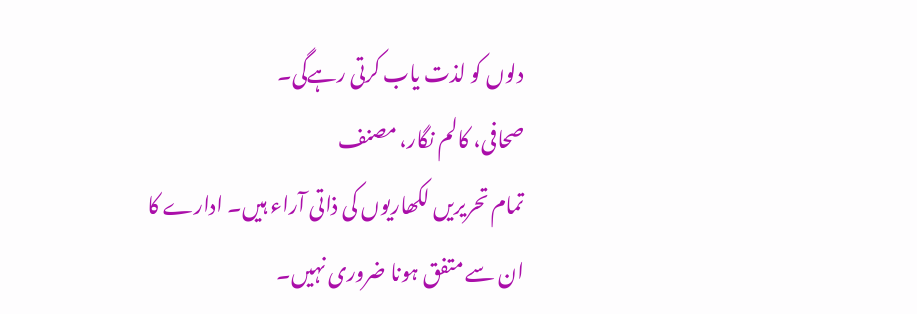دلوں کو لذت یاب کرتی رہےگی۔
صحافی، کالم نگار، مصنف
تمام تحریریں لکھاریوں کی ذاتی آراء ہیں۔ ادارے کا ان سے متفق ہونا ضروری نہیں۔